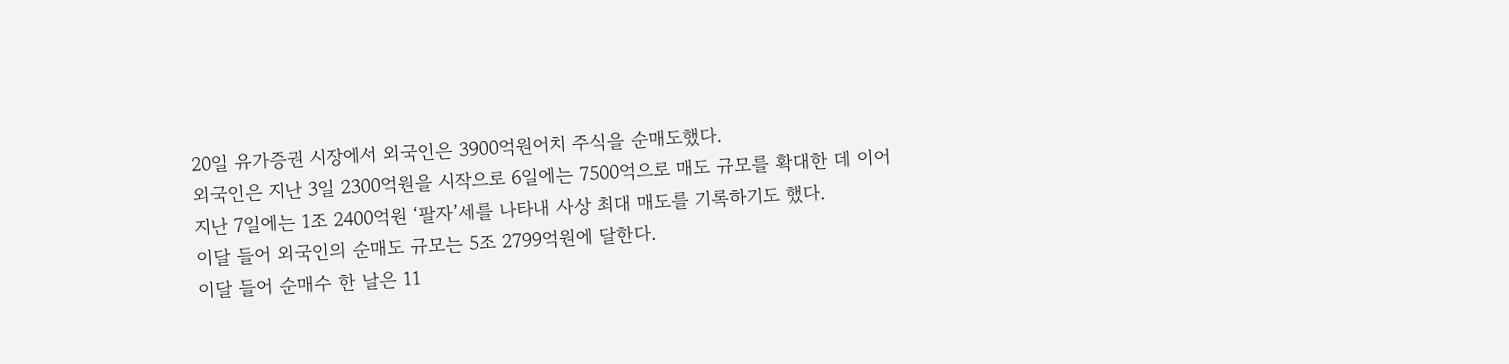20일 유가증권 시장에서 외국인은 3900억원어치 주식을 순매도했다.
외국인은 지난 3일 2300억원을 시작으로 6일에는 7500억으로 매도 규모를 확대한 데 이어 지난 7일에는 1조 2400억원 ‘팔자’세를 나타내 사상 최대 매도를 기록하기도 했다.
이달 들어 외국인의 순매도 규모는 5조 2799억원에 달한다.
이달 들어 순매수 한 날은 11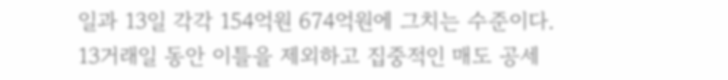일과 13일 각각 154억원 674억원에 그치는 수준이다.
13거래일 동안 이틀을 제외하고 집중적인 매도 공세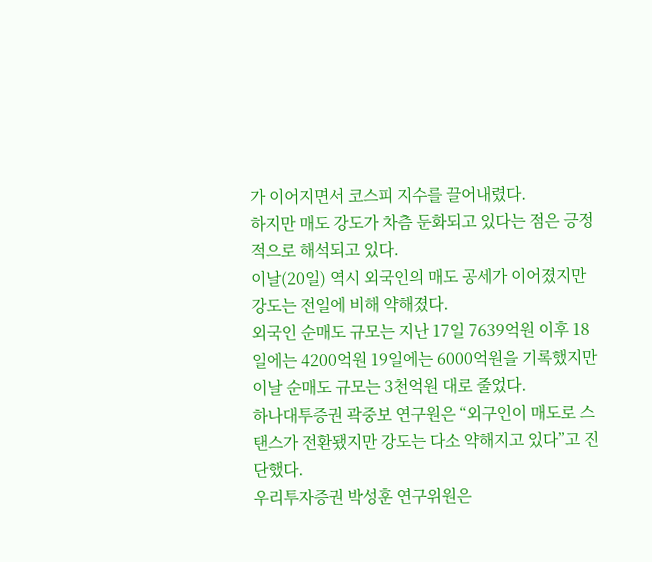가 이어지면서 코스피 지수를 끌어내렸다.
하지만 매도 강도가 차츰 둔화되고 있다는 점은 긍정적으로 해석되고 있다.
이날(20일) 역시 외국인의 매도 공세가 이어졌지만 강도는 전일에 비해 약해졌다.
외국인 순매도 규모는 지난 17일 7639억원 이후 18일에는 4200억원 19일에는 6000억원을 기록했지만 이날 순매도 규모는 3천억원 대로 줄었다.
하나대투증권 곽중보 연구원은 “외구인이 매도로 스탠스가 전환됐지만 강도는 다소 약해지고 있다”고 진단했다.
우리투자증권 박성훈 연구위원은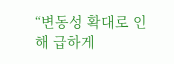“변동성 확대로 인해 급하게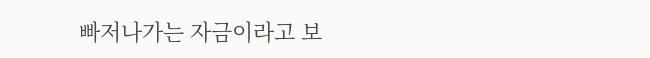빠저나가는 자금이라고 보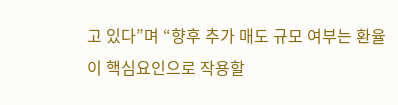고 있다”며 “향후 추가 매도 규모 여부는 환율이 핵심요인으로 작용할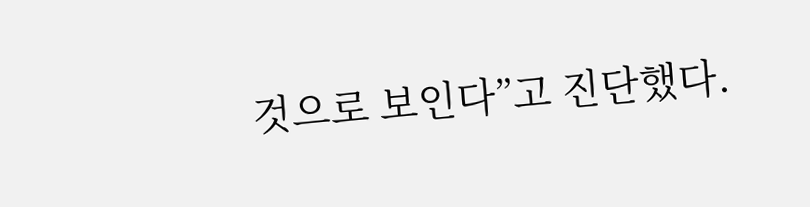것으로 보인다”고 진단했다.